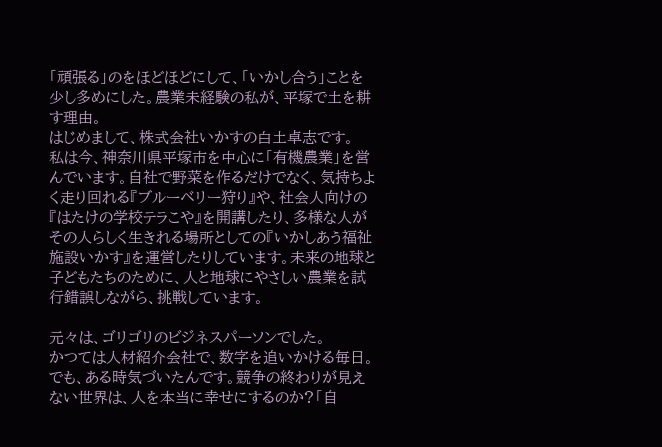「頑張る」のをほどほどにして、「いかし合う」ことを少し多めにした。農業未経験の私が、平塚で土を耕す理由。
はじめまして、株式会社いかすの白土卓志です。
私は今、神奈川県平塚市を中心に「有機農業」を営んでいます。自社で野菜を作るだけでなく、気持ちよく走り回れる『ブルーベリー狩り』や、社会人向けの『はたけの学校テラこや』を開講したり、多様な人がその人らしく生きれる場所としての『いかしあう福祉施設いかす』を運営したりしています。未来の地球と子どもたちのために、人と地球にやさしい農業を試行錯誤しながら、挑戦しています。

元々は、ゴリゴリのビジネスパーソンでした。
かつては人材紹介会社で、数字を追いかける毎日。でも、ある時気づいたんです。競争の終わりが見えない世界は、人を本当に幸せにするのか?「自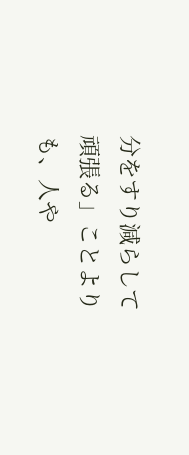分をすり減らして頑張る」ことよりも、人や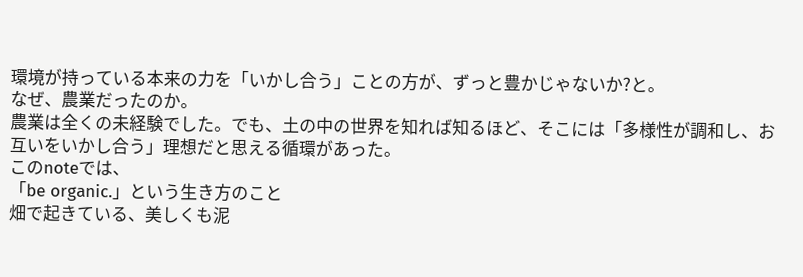環境が持っている本来の力を「いかし合う」ことの方が、ずっと豊かじゃないか?と。
なぜ、農業だったのか。
農業は全くの未経験でした。でも、土の中の世界を知れば知るほど、そこには「多様性が調和し、お互いをいかし合う」理想だと思える循環があった。
このnoteでは、
「be organic.」という生き方のこと
畑で起きている、美しくも泥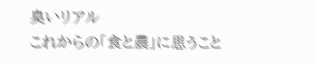臭いリアル
これからの「食と農」に思うこと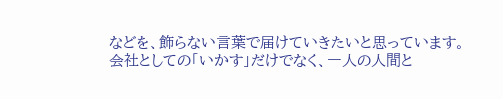などを、飾らない言葉で届けていきたいと思っています。
会社としての「いかす」だけでなく、一人の人間と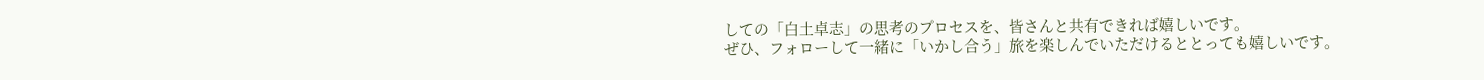しての「白土卓志」の思考のプロセスを、皆さんと共有できれば嬉しいです。
ぜひ、フォローして一緒に「いかし合う」旅を楽しんでいただけるととっても嬉しいです。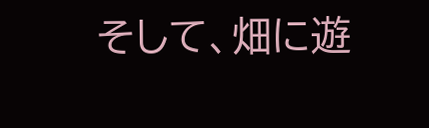そして、畑に遊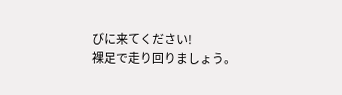びに来てください!
裸足で走り回りましょう。